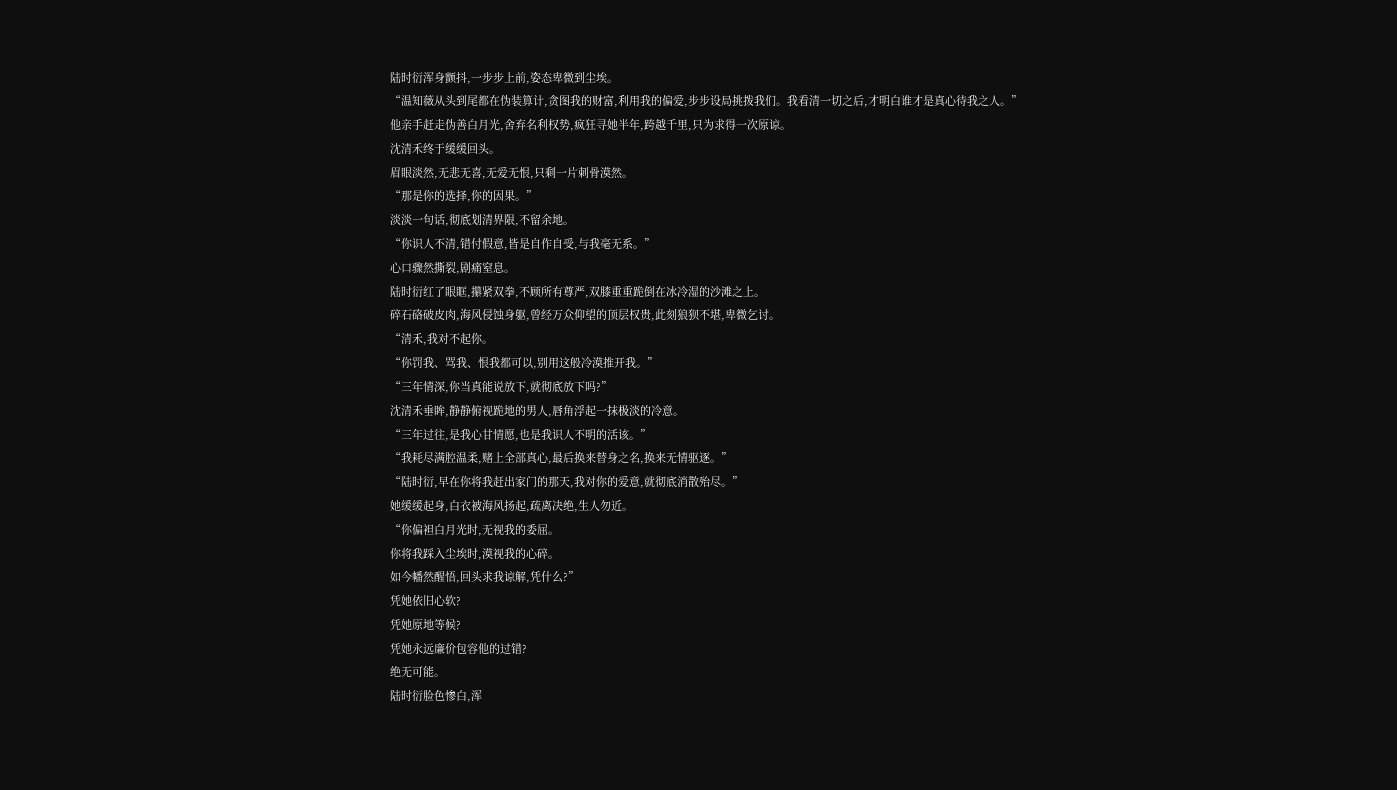陆时衍浑身颤抖,一步步上前,姿态卑微到尘埃。
“温知薇从头到尾都在伪装算计,贪图我的财富,利用我的偏爱,步步设局挑拨我们。我看清一切之后,才明白谁才是真心待我之人。”
他亲手赶走伪善白月光,舍弃名利权势,疯狂寻她半年,跨越千里,只为求得一次原谅。
沈清禾终于缓缓回头。
眉眼淡然,无悲无喜,无爱无恨,只剩一片刺骨漠然。
“那是你的选择,你的因果。”
淡淡一句话,彻底划清界限,不留余地。
“你识人不清,错付假意,皆是自作自受,与我毫无系。”
心口骤然撕裂,剧痛窒息。
陆时衍红了眼眶,攥紧双拳,不顾所有尊严,双膝重重跪倒在冰冷湿的沙滩之上。
碎石硌破皮肉,海风侵蚀身躯,曾经万众仰望的顶层权贵,此刻狼狈不堪,卑微乞讨。
“清禾,我对不起你。
“你罚我、骂我、恨我都可以,别用这般冷漠推开我。”
“三年情深,你当真能说放下,就彻底放下吗?”
沈清禾垂眸,静静俯视跪地的男人,唇角浮起一抹极淡的冷意。
“三年过往,是我心甘情愿,也是我识人不明的活该。”
“我耗尽满腔温柔,赌上全部真心,最后换来替身之名,换来无情驱逐。”
“陆时衍,早在你将我赶出家门的那天,我对你的爱意,就彻底消散殆尽。”
她缓缓起身,白衣被海风扬起,疏离决绝,生人勿近。
“你偏袒白月光时,无视我的委屈。
你将我踩入尘埃时,漠视我的心碎。
如今幡然醒悟,回头求我谅解,凭什么?”
凭她依旧心软?
凭她原地等候?
凭她永远廉价包容他的过错?
绝无可能。
陆时衍脸色惨白,浑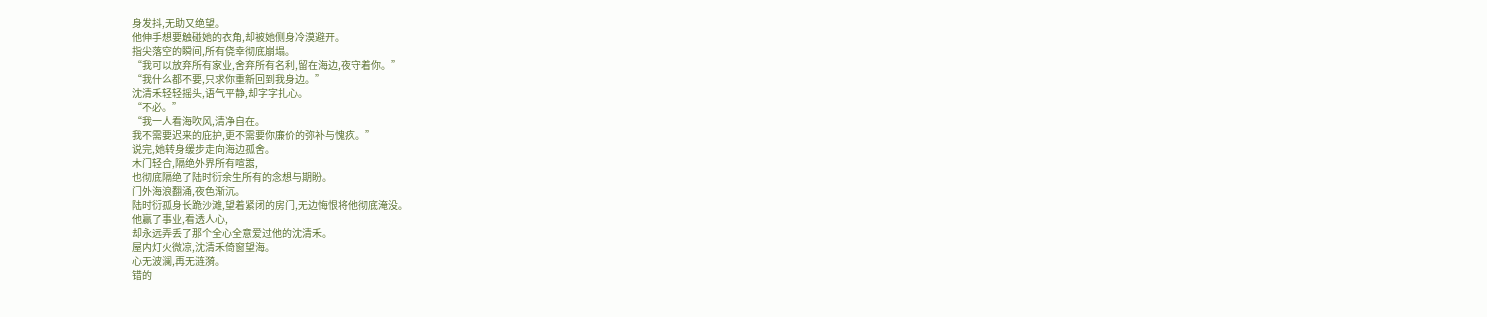身发抖,无助又绝望。
他伸手想要触碰她的衣角,却被她侧身冷漠避开。
指尖落空的瞬间,所有侥幸彻底崩塌。
“我可以放弃所有家业,舍弃所有名利,留在海边,夜守着你。”
“我什么都不要,只求你重新回到我身边。”
沈清禾轻轻摇头,语气平静,却字字扎心。
“不必。”
“我一人看海吹风,清净自在。
我不需要迟来的庇护,更不需要你廉价的弥补与愧疚。”
说完,她转身缓步走向海边孤舍。
木门轻合,隔绝外界所有喧嚣,
也彻底隔绝了陆时衍余生所有的念想与期盼。
门外海浪翻涌,夜色渐沉。
陆时衍孤身长跪沙滩,望着紧闭的房门,无边悔恨将他彻底淹没。
他赢了事业,看透人心,
却永远弄丢了那个全心全意爱过他的沈清禾。
屋内灯火微凉,沈清禾倚窗望海。
心无波澜,再无涟漪。
错的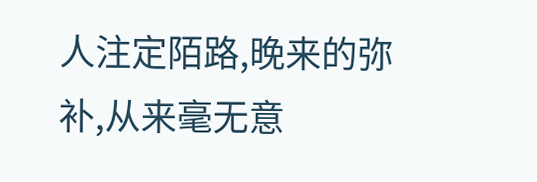人注定陌路,晚来的弥补,从来毫无意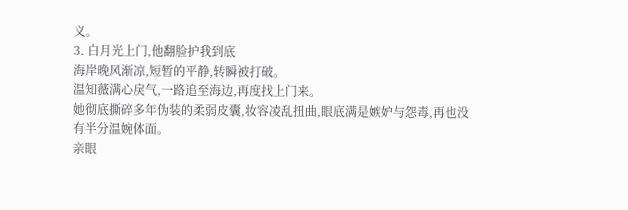义。
3. 白月光上门,他翻脸护我到底
海岸晚风渐凉,短暂的平静,转瞬被打破。
温知薇满心戾气,一路追至海边,再度找上门来。
她彻底撕碎多年伪装的柔弱皮囊,妆容凌乱扭曲,眼底满是嫉妒与怨毒,再也没有半分温婉体面。
亲眼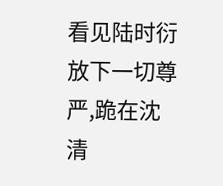看见陆时衍放下一切尊严,跪在沈清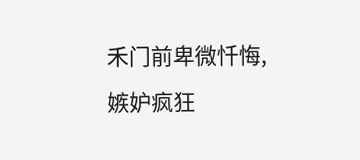禾门前卑微忏悔,
嫉妒疯狂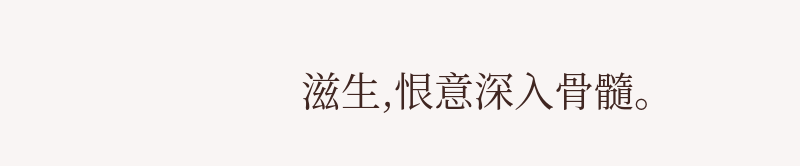滋生,恨意深入骨髓。